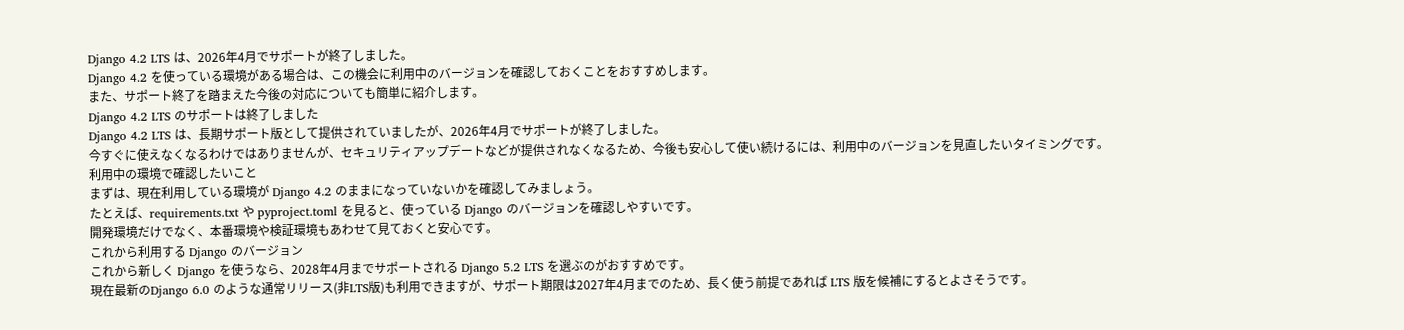Django 4.2 LTS は、2026年4月でサポートが終了しました。
Django 4.2 を使っている環境がある場合は、この機会に利用中のバージョンを確認しておくことをおすすめします。
また、サポート終了を踏まえた今後の対応についても簡単に紹介します。
Django 4.2 LTS のサポートは終了しました
Django 4.2 LTS は、長期サポート版として提供されていましたが、2026年4月でサポートが終了しました。
今すぐに使えなくなるわけではありませんが、セキュリティアップデートなどが提供されなくなるため、今後も安心して使い続けるには、利用中のバージョンを見直したいタイミングです。
利用中の環境で確認したいこと
まずは、現在利用している環境が Django 4.2 のままになっていないかを確認してみましょう。
たとえば、requirements.txt や pyproject.toml を見ると、使っている Django のバージョンを確認しやすいです。
開発環境だけでなく、本番環境や検証環境もあわせて見ておくと安心です。
これから利用する Django のバージョン
これから新しく Django を使うなら、2028年4月までサポートされる Django 5.2 LTS を選ぶのがおすすめです。
現在最新のDjango 6.0 のような通常リリース(非LTS版)も利用できますが、サポート期限は2027年4月までのため、長く使う前提であれば LTS 版を候補にするとよさそうです。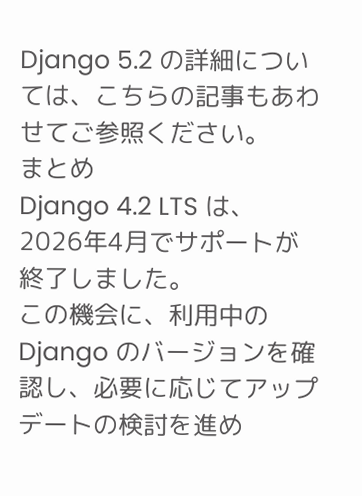Django 5.2 の詳細については、こちらの記事もあわせてご参照ください。
まとめ
Django 4.2 LTS は、2026年4月でサポートが終了しました。
この機会に、利用中の Django のバージョンを確認し、必要に応じてアップデートの検討を進め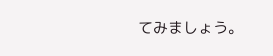てみましょう。